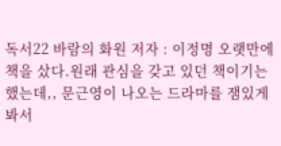독서22 바람의 화원 저자 : 이정명 오랫만에 책을 샀다.원래 관심을 갖고 있던 책이기는 했는데,, 문근영이 나오는 드라마를 잼있게 봐서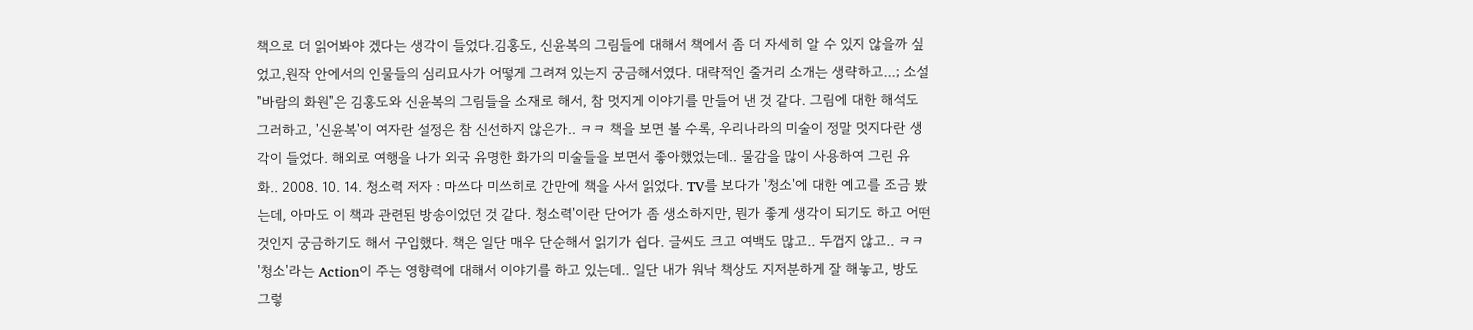책으로 더 읽어봐야 겠다는 생각이 들었다.김홍도, 신윤복의 그림들에 대해서 책에서 좀 더 자세히 알 수 있지 않을까 싶었고,원작 안에서의 인물들의 심리묘사가 어떻게 그려져 있는지 궁금해서였다. 대략적인 줄거리 소개는 생략하고...; 소설 "바람의 화원"은 김홍도와 신윤복의 그림들을 소재로 해서, 참 멋지게 이야기를 만들어 낸 것 같다. 그림에 대한 해석도 그러하고, '신윤복'이 여자란 설정은 참 신선하지 않은가.. ㅋㅋ 책을 보면 볼 수록, 우리나라의 미술이 정말 멋지다란 생각이 들었다. 해외로 여행을 나가 외국 유명한 화가의 미술들을 보면서 좋아했었는데.. 물감을 많이 사용하여 그린 유화.. 2008. 10. 14. 청소력 저자 : 마쓰다 미쓰히로 간만에 책을 사서 읽었다. TV를 보다가 '청소'에 대한 예고를 조금 봤는데, 아마도 이 책과 관련된 방송이었던 것 같다. 청소력'이란 단어가 좀 생소하지만, 뭔가 좋게 생각이 되기도 하고 어떤 것인지 궁금하기도 해서 구입했다. 책은 일단 매우 단순해서 읽기가 쉽다. 글씨도 크고 여백도 많고.. 두껍지 않고.. ㅋㅋ '청소'라는 Action이 주는 영향력에 대해서 이야기를 하고 있는데.. 일단 내가 워낙 책상도 지저분하게 잘 해놓고, 방도 그렇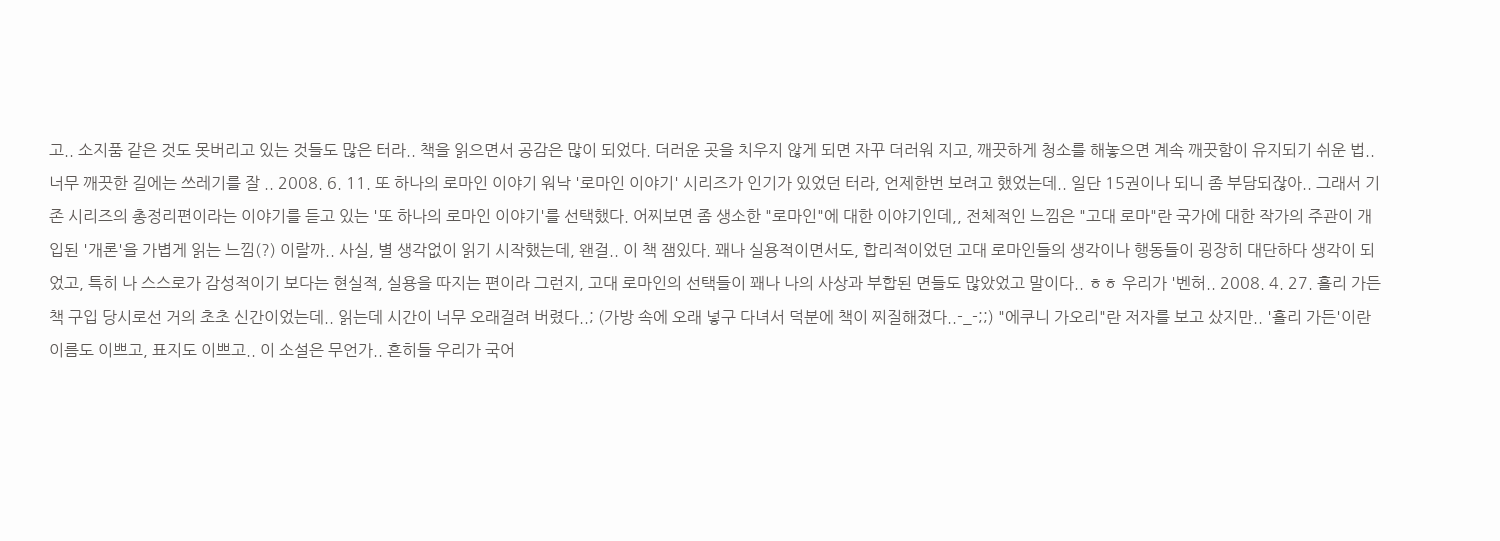고.. 소지품 같은 것도 못버리고 있는 것들도 많은 터라.. 책을 읽으면서 공감은 많이 되었다. 더러운 곳을 치우지 않게 되면 자꾸 더러워 지고, 깨끗하게 청소를 해놓으면 계속 깨끗함이 유지되기 쉬운 법.. 너무 깨끗한 길에는 쓰레기를 잘 .. 2008. 6. 11. 또 하나의 로마인 이야기 워낙 '로마인 이야기' 시리즈가 인기가 있었던 터라, 언제한번 보려고 했었는데.. 일단 15권이나 되니 좀 부담되잖아.. 그래서 기존 시리즈의 총정리편이라는 이야기를 듣고 있는 '또 하나의 로마인 이야기'를 선택했다. 어찌보면 좀 생소한 "로마인"에 대한 이야기인데,, 전체적인 느낌은 "고대 로마"란 국가에 대한 작가의 주관이 개입된 '개론'을 가볍게 읽는 느낌(?) 이랄까.. 사실, 별 생각없이 읽기 시작했는데, 왠걸.. 이 책 잼있다. 꽤나 실용적이면서도, 합리적이었던 고대 로마인들의 생각이나 행동들이 굉장히 대단하다 생각이 되었고, 특히 나 스스로가 감성적이기 보다는 현실적, 실용을 따지는 편이라 그런지, 고대 로마인의 선택들이 꽤나 나의 사상과 부합된 면들도 많았었고 말이다.. ㅎㅎ 우리가 '벤허.. 2008. 4. 27. 홀리 가든 책 구입 당시로선 거의 초초 신간이었는데.. 읽는데 시간이 너무 오래걸려 버렸다..; (가방 속에 오래 넣구 다녀서 덕분에 책이 찌질해졌다..-_-;;) "에쿠니 가오리"란 저자를 보고 샀지만.. '홀리 가든'이란 이름도 이쁘고, 표지도 이쁘고.. 이 소설은 무언가.. 흔히들 우리가 국어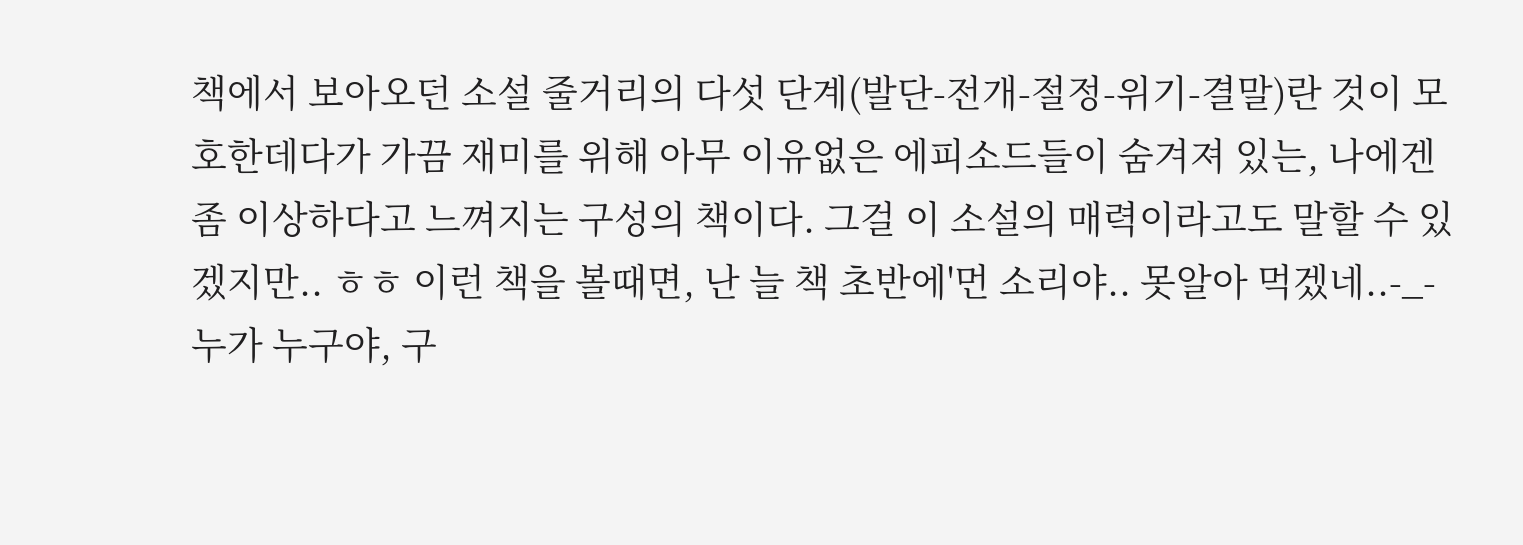책에서 보아오던 소설 줄거리의 다섯 단계(발단-전개-절정-위기-결말)란 것이 모호한데다가 가끔 재미를 위해 아무 이유없은 에피소드들이 숨겨져 있는, 나에겐 좀 이상하다고 느껴지는 구성의 책이다. 그걸 이 소설의 매력이라고도 말할 수 있겠지만.. ㅎㅎ 이런 책을 볼때면, 난 늘 책 초반에'먼 소리야.. 못알아 먹겠네..-_- 누가 누구야, 구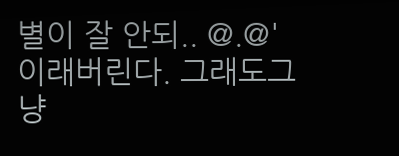별이 잘 안되.. @.@' 이래버린다. 그래도그냥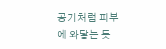공기처럼 피부에 와닿는 듯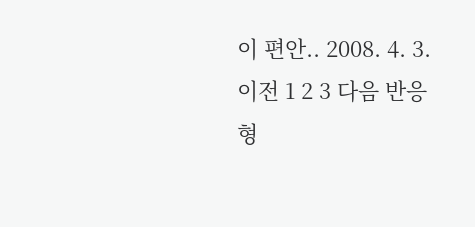이 편안.. 2008. 4. 3. 이전 1 2 3 다음 반응형